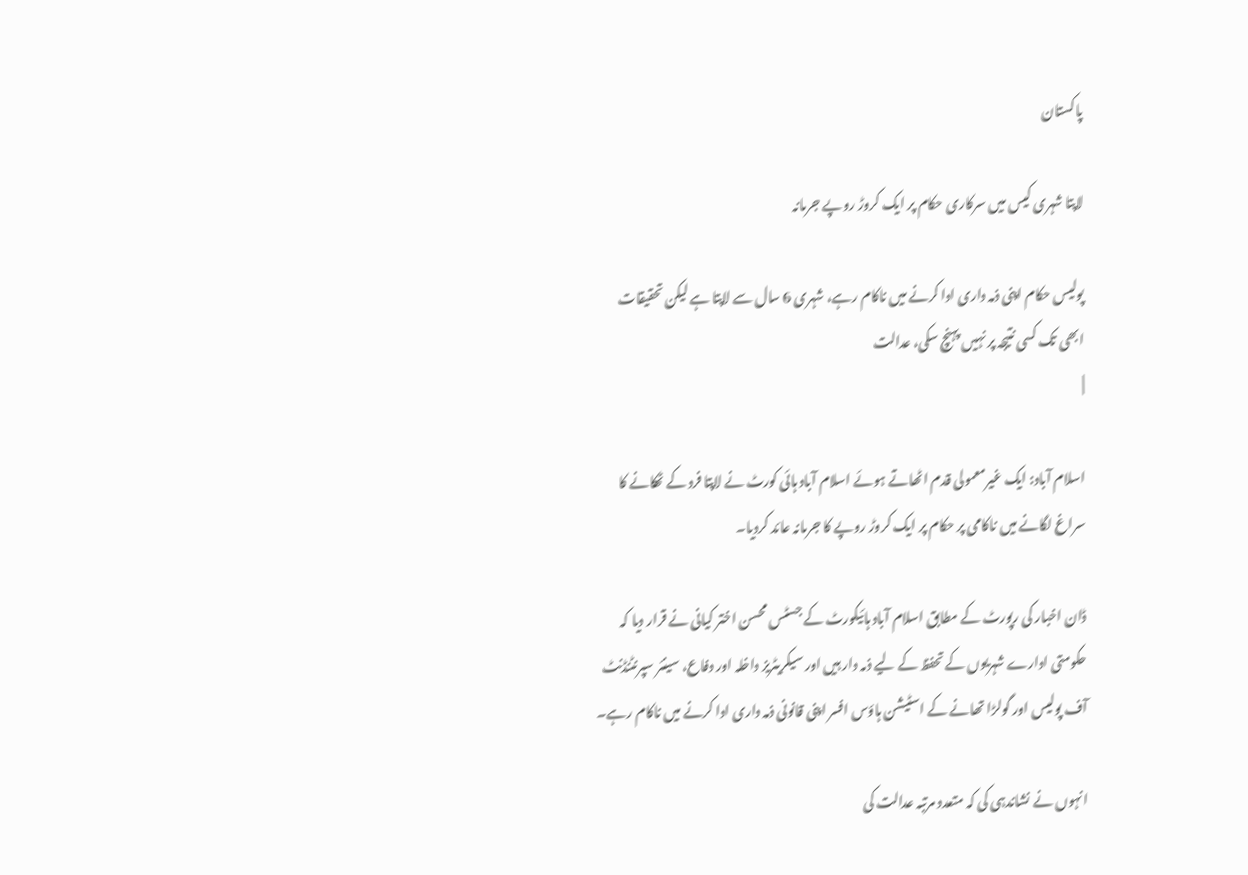پاکستان

لاپتا شہری کیس میں سرکاری حکام پر ایک کروڑ روپے جرمانہ

پولیس حکام اپنی ذمہ داری ادا کرنے میں ناکام رہے، شہری 6 سال سے لاپتا ہے لیکن تحقیقات ابھی تک کسی نتیجہ پر نہیں پہنچ سکی، عدالت
|

اسلام آباد: ایک غیرمعمولی قدم اٹھاتے ہوئے اسلام آباد ہائی کورٹ نے لاپتا فرد کے ٹھکانے کا سراغ لگانے میں ناکامی پر حکام پر ایک کروڑ روپے کا جرمانہ عائد کردیا۔

ڈان اخبار کی رپورٹ کے مطابق اسلام آباد ہائیکورٹ کے جسٹس محسن اختر کیانی نے قرار دیا کہ حکومتی ادارے شہریوں کے تحفظ کے لیے ذمہ دار ہیں اور سیکریٹریز داخلہ اور دفاع، سینئر سپرنٹنڈنٹ آف پولیس اور گولڑا تھانے کے اسٹیشن ہاؤس افسر اپنی قانونی ذمہ داری ادا کرنے میں ناکام رہے۔

انہوں نے نشاندہی کی کہ متعدد مرتبہ عدالت کی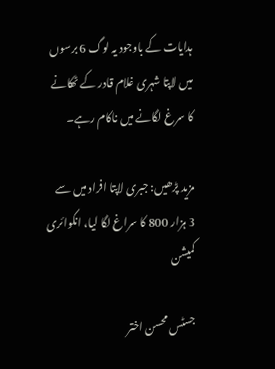ہدایات کے باوجود یہ لوگ 6 برسوں میں لاپتا شہری غلام قادر کے ٹھکانے کا سرغ لگانے میں ناکام رہے۔

مزید پڑھیں: جبری لاپتا افراد میں سے 3 ہزار 800 کا سراغ لگا لیا، انکوائری کمیشن

جسٹس محسن اختر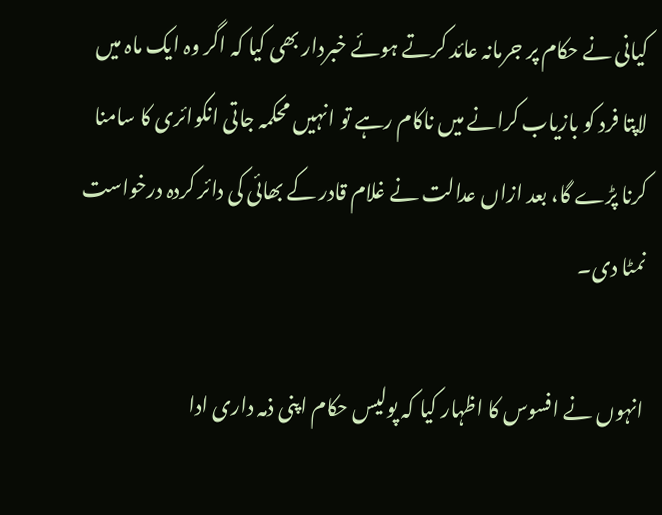کیانی نے حکام پر جرمانہ عائد کرتے ہوئے خبردار بھی کیا کہ اگر وہ ایک ماہ میں لاپتا فرد کو بازیاب کرانے میں ناکام رہے تو انہیں محکمہ جاتی انکوائری کا سامنا کرنا پڑے گا، بعد ازاں عدالت نے غلام قادر کے بھائی کی دائر کردہ درخواست نمٹا دی۔

انہوں نے افسوس کا اظہار کیا کہ پولیس حکام اپنی ذمہ داری ادا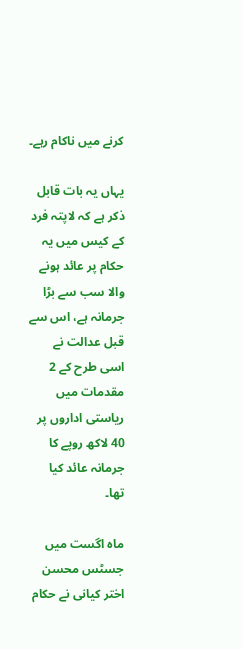کرنے میں ناکام رہے۔

یہاں یہ بات قابل ذکر ہے کہ لاپتہ فرد کے کیس میں یہ حکام پر عائد ہونے والا سب سے بڑا جرمانہ ہے، اس سے قبل عدالت نے اسی طرح کے 2 مقدمات میں ریاستی اداروں پر 40 لاکھ روپے کا جرمانہ عائد کیا تھا۔

ماہ اگست میں جسٹس محسن اختر کیانی نے حکام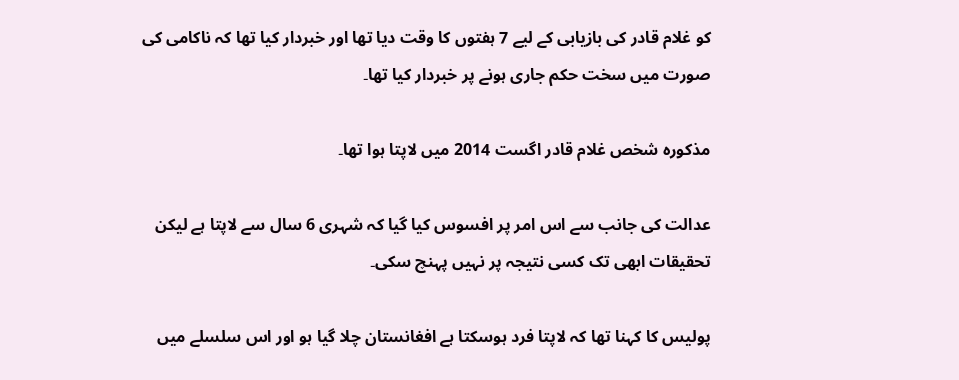کو غلام قادر کی بازیابی کے لیے 7 ہفتوں کا وقت دیا تھا اور خبردار کیا تھا کہ ناکامی کی صورت میں سخت حکم جاری ہونے پر خبردار کیا تھا۔

مذکورہ شخص غلام قادر اگست 2014 میں لاپتا ہوا تھا۔

عدالت کی جانب سے اس امر پر افسوس کیا گیا کہ شہری 6 سال سے لاپتا ہے لیکن تحقیقات ابھی تک کسی نتیجہ پر نہیں پہنچ سکی۔

پولیس کا کہنا تھا کہ لاپتا فرد ہوسکتا ہے افغانستان چلا گیا ہو اور اس سلسلے میں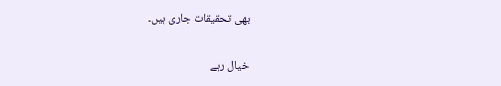بھی تحقیقات جاری ہیں۔

خیال رہے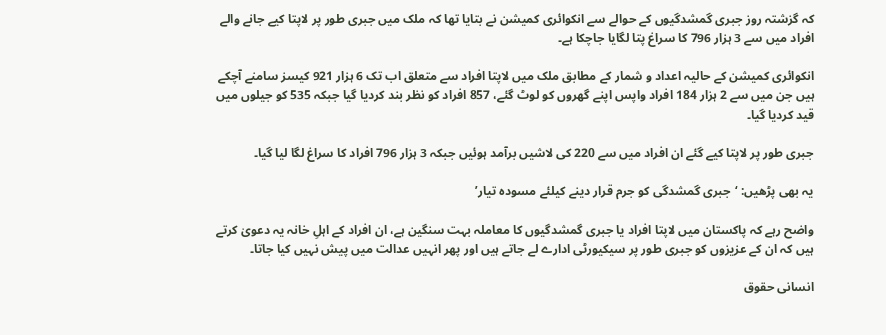کہ گزشتہ روز جبری گمشدگیوں کے حوالے سے انکوائری کمیشن نے بتایا تھا کہ ملک میں جبری طور پر لاپتا کیے جانے والے افراد میں سے 3 ہزار 796 کا سراغ پتا لگایا جاچکا ہے۔

انکوائری کمیشن کے حالیہ اعداد و شمار کے مطابق ملک میں لاپتا افراد سے متعلق اب تک 6 ہزار 921 کیسز سامنے آچکے ہیں جن میں سے 2 ہزار 184 افراد واپس اپنے گھروں کو لوٹ گئے، 857 افراد کو نظر بند کردیا گیا جبکہ 535 کو جیلوں میں قید کردیا گیا۔

جبری طور پر لاپتا کیے گئے ان افراد میں سے 220 کی لاشیں برآمد ہوئیں جبکہ 3 ہزار 796 افراد کا سراغ لگا لیا گیا۔

یہ بھی پڑھیں: ‘جبری گمشدگی کو جرم قرار دینے کیلئے مسودہ تیار’

واضح رہے کہ پاکستان میں لاپتا افراد یا جبری گمشدگیوں کا معاملہ بہت سنگین ہے، ان افراد کے اہلِ خانہ یہ دعویٰ کرتے ہیں کہ ان کے عزیزوں کو جبری طور پر سیکیورٹی ادارے لے جاتے ہیں اور پھر انہیں عدالت میں پیش نہیں کیا جاتا۔

انسانی حقوق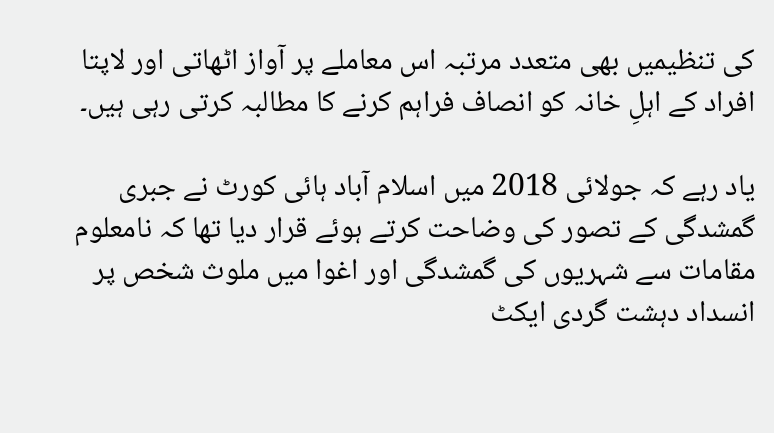کی تنظیمیں بھی متعدد مرتبہ اس معاملے پر آواز اٹھاتی اور لاپتا افراد کے اہلِ خانہ کو انصاف فراہم کرنے کا مطالبہ کرتی رہی ہیں۔

یاد رہے کہ جولائی 2018 میں اسلام آباد ہائی کورٹ نے جبری گمشدگی کے تصور کی وضاحت کرتے ہوئے قرار دیا تھا کہ نامعلوم مقامات سے شہریوں کی گمشدگی اور اغوا میں ملوث شخص پر انسداد دہشت گردی ایکٹ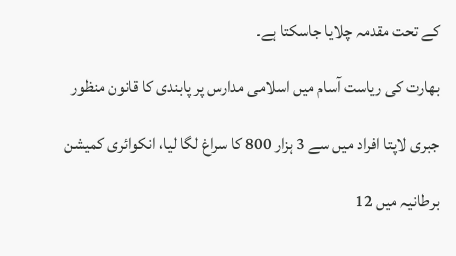کے تحت مقدمہ چلایا جاسکتا ہے۔

بھارت کی ریاست آسام میں اسلامی مدارس پر پابندی کا قانون منظور

جبری لاپتا افراد میں سے 3 ہزار 800 کا سراغ لگا لیا، انکوائری کمیشن

برطانیہ میں 12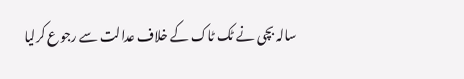سالہ بچی نے ٹک ٹاک کے خلاف عدالت سے رجوع کرلیا